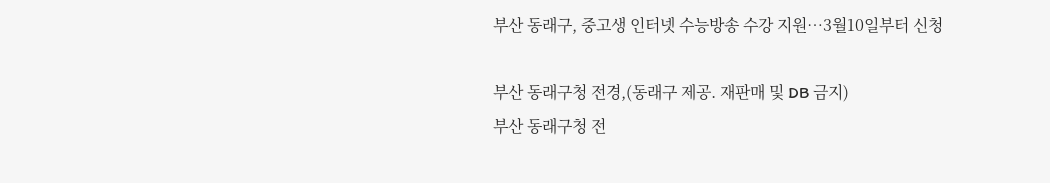부산 동래구, 중고생 인터넷 수능방송 수강 지원…3월10일부터 신청

부산 동래구청 전경,(동래구 제공. 재판매 및 DB 금지)
부산 동래구청 전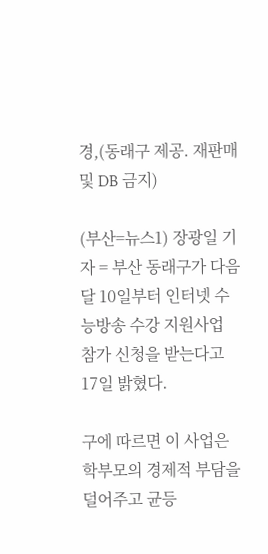경,(동래구 제공. 재판매 및 DB 금지)

(부산=뉴스1) 장광일 기자 = 부산 동래구가 다음 달 10일부터 인터넷 수능방송 수강 지원사업 참가 신청을 받는다고 17일 밝혔다.

구에 따르면 이 사업은 학부모의 경제적 부담을 덜어주고 균등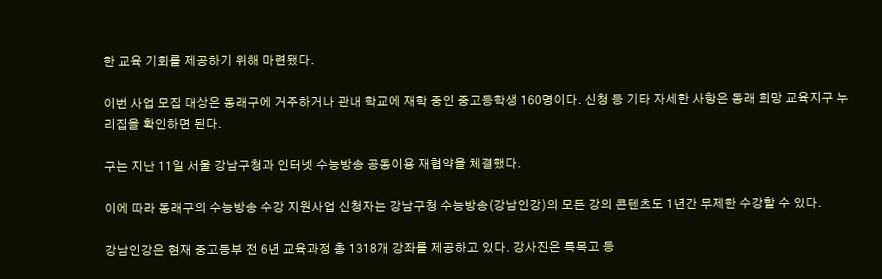한 교육 기회를 제공하기 위해 마련됐다.

이번 사업 모집 대상은 동래구에 거주하거나 관내 학교에 재학 중인 중고등학생 160명이다. 신청 등 기타 자세한 사항은 동래 희망 교육지구 누리집을 확인하면 된다.

구는 지난 11일 서울 강남구청과 인터넷 수능방송 공동이용 재협약을 체결했다.

이에 따라 동래구의 수능방송 수강 지원사업 신청자는 강남구청 수능방송(강남인강)의 모든 강의 콘텐츠도 1년간 무제한 수강할 수 있다.

강남인강은 현재 중고등부 전 6년 교육과정 총 1318개 강좌를 제공하고 있다. 강사진은 특목고 등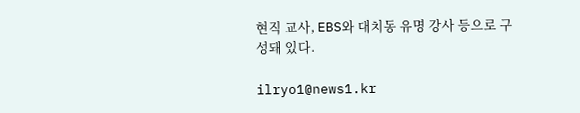현직 교사, EBS와 대치동 유명 강사 등으로 구성돼 있다.

ilryo1@news1.kr